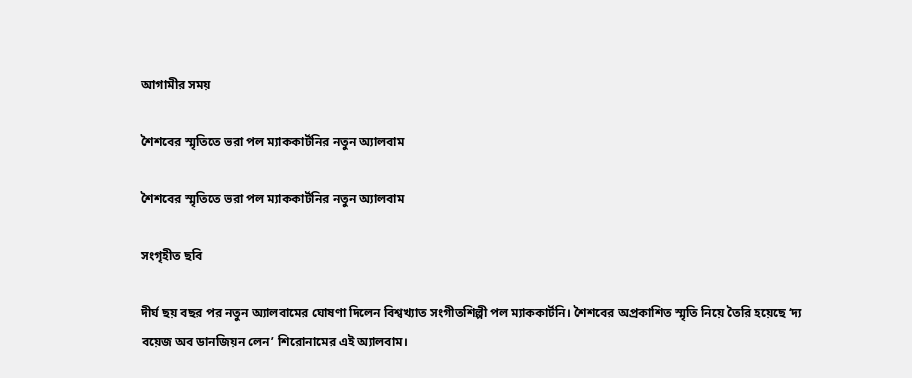আগামীর সময়

শৈশবের স্মৃতিতে ভরা পল ম্যাককার্টনির নতুন অ্যালবাম

শৈশবের স্মৃতিতে ভরা পল ম্যাককার্টনির নতুন অ্যালবাম

সংগৃহীত ছবি

দীর্ঘ ছয় বছর পর নতুন অ্যালবামের ঘোষণা দিলেন বিশ্বখ্যাত সংগীতশিল্পী পল ম্যাককার্টনি। শৈশবের অপ্রকাশিত স্মৃতি নিয়ে তৈরি হয়েছে ‘দ্য বয়েজ অব ডানজিয়ন লেন’ শিরোনামের এই অ্যালবাম।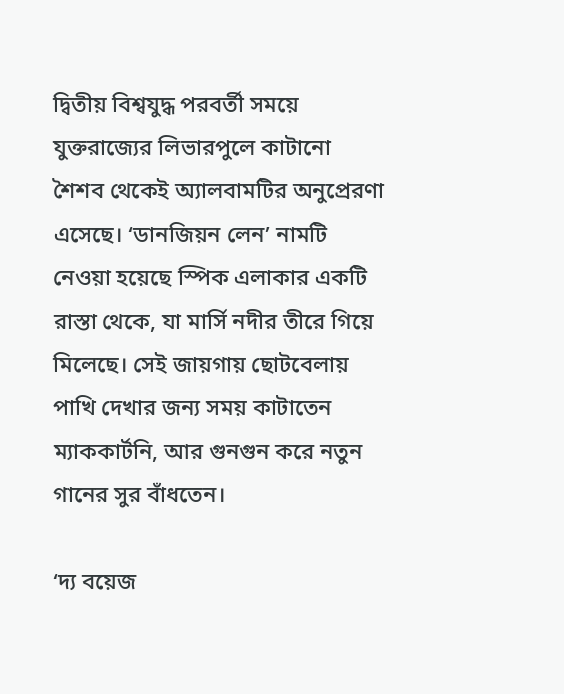দ্বিতীয় বিশ্বযুদ্ধ পরবর্তী সময়ে যুক্তরাজ্যের লিভারপুলে কাটানো শৈশব থেকেই অ্যালবামটির অনুপ্রেরণা এসেছে। ‘ডানজিয়ন লেন’ নামটি নেওয়া হয়েছে স্পিক এলাকার একটি রাস্তা থেকে, যা মার্সি নদীর তীরে গিয়ে মিলেছে। সেই জায়গায় ছোটবেলায় পাখি দেখার জন্য সময় কাটাতেন ম্যাককার্টনি, আর গুনগুন করে নতুন গানের সুর বাঁধতেন।

‘দ্য বয়েজ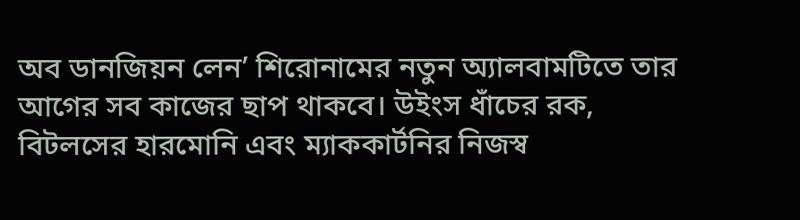অব ডানজিয়ন লেন’ শিরোনামের নতুন অ্যালবামটিতে তার আগের সব কাজের ছাপ থাকবে। উইংস ধাঁচের রক, বিটলসের হারমোনি এবং ম্যাককার্টনির নিজস্ব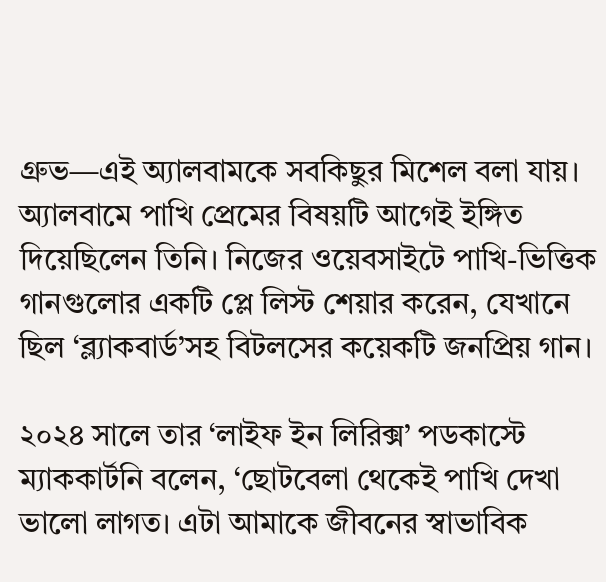গ্রুভ—এই অ্যালবামকে সবকিছুর মিশেল বলা যায়। অ্যালবামে পাখি প্রেমের বিষয়টি আগেই ইঙ্গিত দিয়েছিলেন তিনি। নিজের ওয়েবসাইটে পাখি-ভিত্তিক গানগুলোর একটি প্লে লিস্ট শেয়ার করেন, যেখানে ছিল ‘ব্ল্যাকবার্ড’সহ বিটলসের কয়েকটি জনপ্রিয় গান।

২০২৪ সালে তার ‘লাইফ ইন লিরিক্স’ পডকাস্টে ম্যাককার্টনি বলেন, ‘ছোটবেলা থেকেই পাখি দেখা ভালো লাগত। এটা আমাকে জীবনের স্বাভাবিক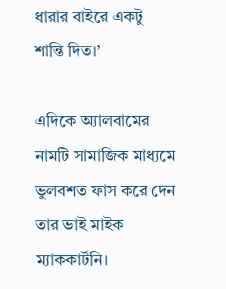ধারার বাইরে একটু শান্তি দিত।’

এদিকে অ্যালবামের নামটি সামাজিক মাধ্যমে ভুলবশত ফাস করে দেন তার ভাই মাইক ম্যাককার্টনি।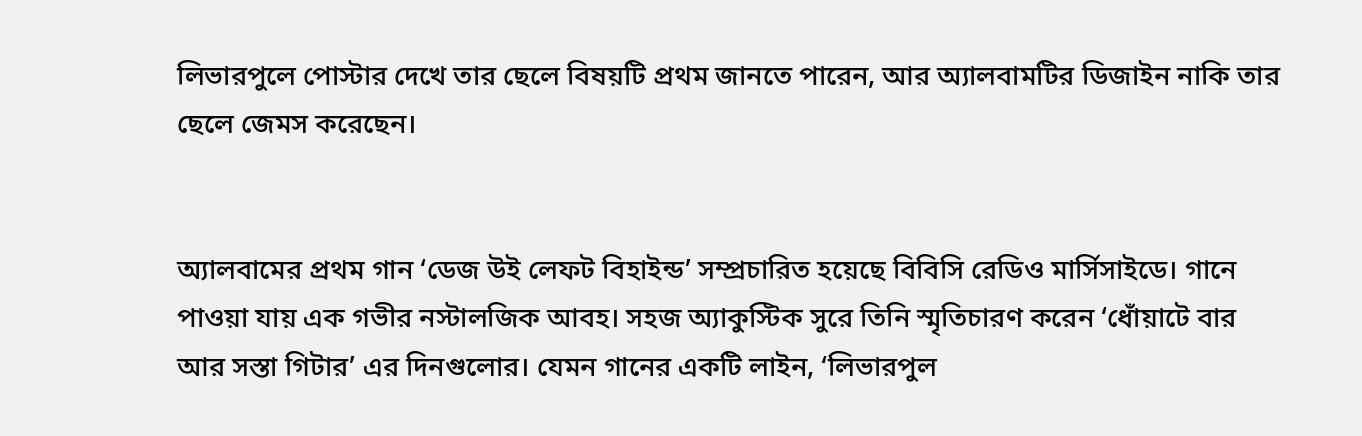লিভারপুলে পোস্টার দেখে তার ছেলে বিষয়টি প্রথম জানতে পারেন, আর অ্যালবামটির ডিজাইন নাকি তার ছেলে জেমস করেছেন।


অ্যালবামের প্রথম গান ‘ডেজ উই লেফট বিহাইন্ড’ সম্প্রচারিত হয়েছে বিবিসি রেডিও মার্সিসাইডে। গানে পাওয়া যায় এক গভীর নস্টালজিক আবহ। সহজ অ্যাকুস্টিক সুরে তিনি স্মৃতিচারণ করেন ‘ধোঁয়াটে বার আর সস্তা গিটার’ এর দিনগুলোর। যেমন গানের একটি লাইন, ‘লিভারপুল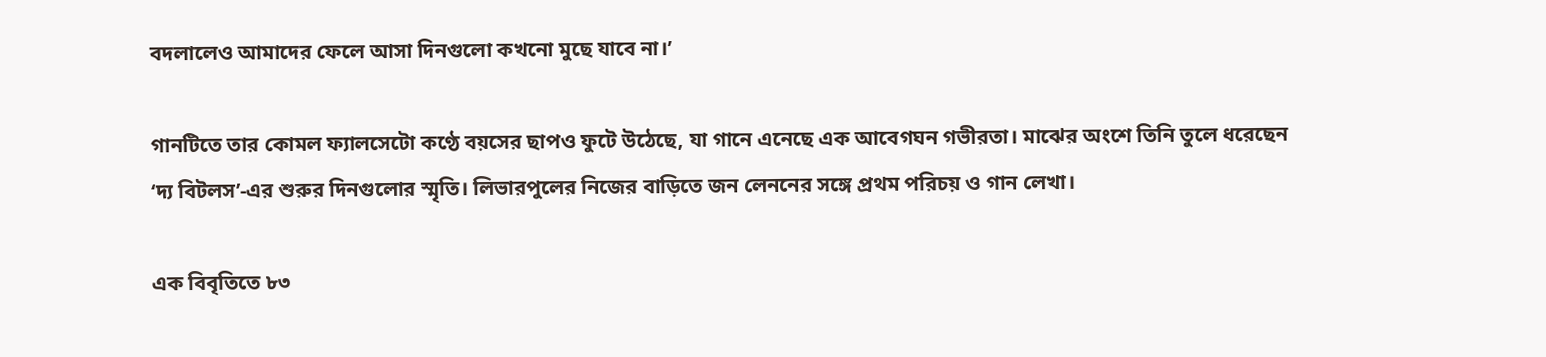বদলালেও আমাদের ফেলে আসা দিনগুলো কখনো মুছে যাবে না।’

গানটিতে তার কোমল ফ্যালসেটো কণ্ঠে বয়সের ছাপও ফুটে উঠেছে, যা গানে এনেছে এক আবেগঘন গভীরতা। মাঝের অংশে তিনি তুলে ধরেছেন ‘দ্য বিটলস’-এর শুরুর দিনগুলোর স্মৃতি। লিভারপুলের নিজের বাড়িতে জন লেননের সঙ্গে প্রথম পরিচয় ও গান লেখা।

এক বিবৃতিতে ৮৩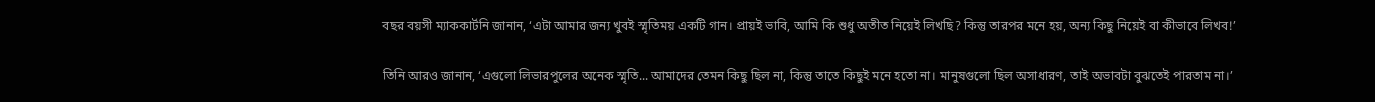বছর বয়সী ম্যাককার্টনি জানান, ‘এটা আমার জন্য খুবই স্মৃতিময় একটি গান। প্রায়ই ভাবি, আমি কি শুধু অতীত নিয়েই লিখছি? কিন্তু তারপর মনে হয়, অন্য কিছু নিয়েই বা কীভাবে লিখব!’

তিনি আরও জানান, ‘এগুলো লিভারপুলের অনেক স্মৃতি... আমাদের তেমন কিছু ছিল না, কিন্তু তাতে কিছুই মনে হতো না। মানুষগুলো ছিল অসাধারণ, তাই অভাবটা বুঝতেই পারতাম না।’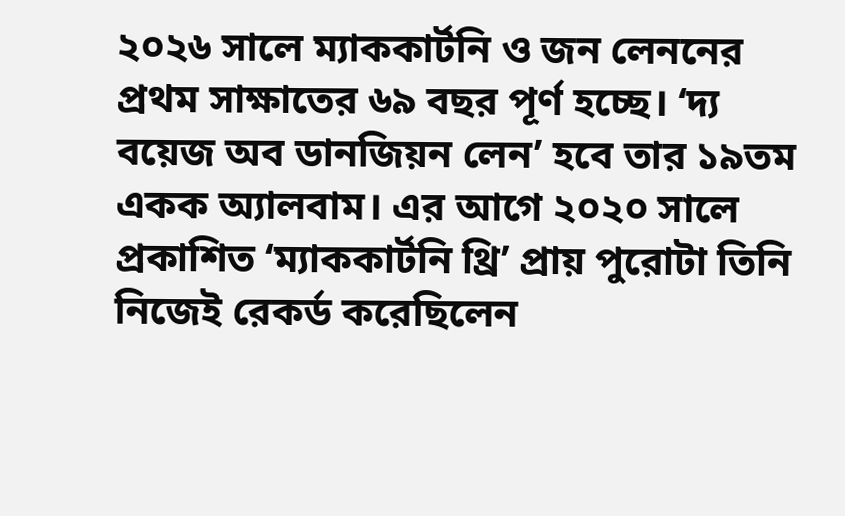২০২৬ সালে ম্যাককার্টনি ও জন লেননের প্রথম সাক্ষাতের ৬৯ বছর পূর্ণ হচ্ছে। ‘দ্য বয়েজ অব ডানজিয়ন লেন’ হবে তার ১৯তম একক অ্যালবাম। এর আগে ২০২০ সালে প্রকাশিত ‘ম্যাককার্টনি থ্রি’ প্রায় পুরোটা তিনি নিজেই রেকর্ড করেছিলেন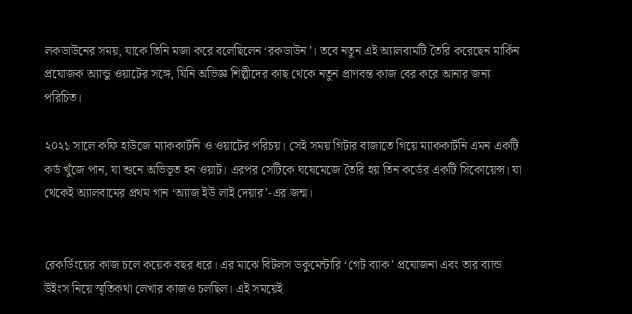লকডাউনের সময়, যাকে তিনি মজা করে বলেছিলেন ‘রকডাউন’। তবে নতুন এই অ্যালবামটি তৈরি করেছেন মার্কিন প্রযোজক অ্যান্ডু ওয়াটের সঙ্গে, যিনি অভিজ্ঞ শিল্পীদের কাছ থেকে নতুন প্রাণবন্ত কাজ বের করে আনার জন্য পরিচিত।

২০২১ সালে কফি হাউজে ম্যাককার্টনি ও ওয়াটের পরিচয়। সেই সময় গিটার বাজাতে গিয়ে ম্যাককার্টনি এমন একটি কর্ড খুঁজে পান, যা শুনে অভিভূত হন ওয়াট। এরপর সেটিকে ঘষেমেজে তৈরি হয় তিন কর্ডের একটি সিকোয়েন্স। যা থেকেই অ্যালবামের প্রথম গান ‘অ্যাজ ইউ লাই দেয়ার’-এর জন্ম।


রেকর্ডিংয়ের কাজ চলে কয়েক বছর ধরে। এর মাঝে বিটলস ডকুমেন্টারি ‘গেট ব্যাক’ প্রযোজনা এবং তার ব্যান্ড উইংস নিয়ে স্মৃতিকথা লেখার কাজও চলছিল। এই সময়েই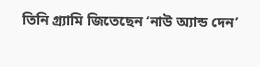তিনি গ্র্যামি জিতেছেন ‘নাউ অ্যান্ড দেন’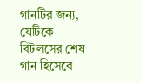গানটির জন্য, যেটিকে বিটলসের শেষ গান হিসেবে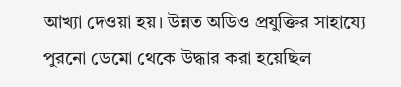আখ্যা দেওয়া হয়। উন্নত অডিও প্রযুক্তির সাহায্যে পুরনো ডেমো থেকে উদ্ধার করা হয়েছিল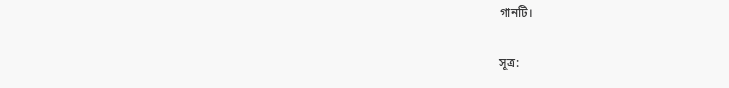গানটি।

সূত্র: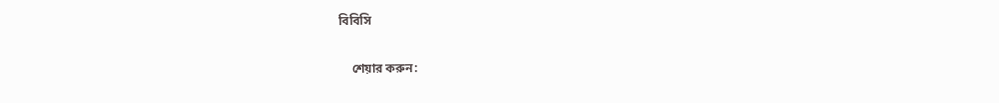বিবিসি

    শেয়ার করুন: